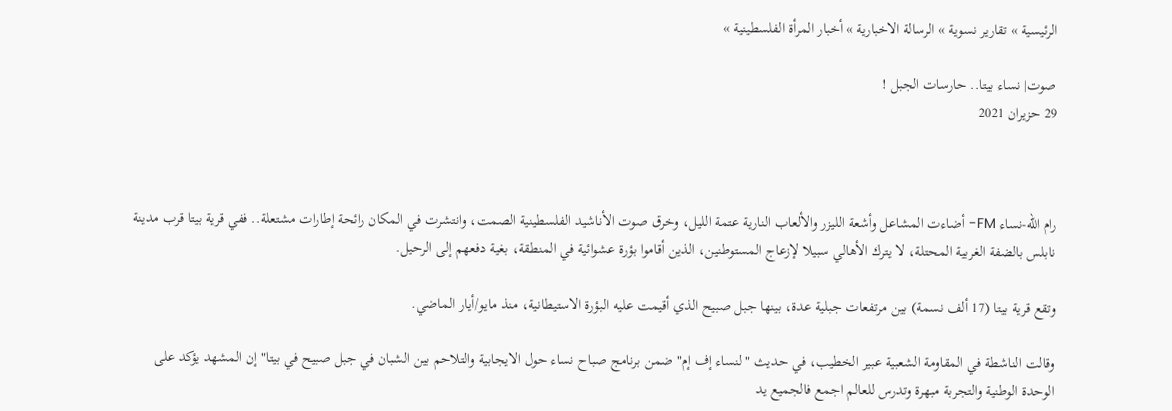الرئيسية » تقارير نسوية » الرسالة الاخبارية » أخبار المرأة الفلسطينية »

صوت| نساء بيتا.. حارسات الجبل !
29 حزيران 2021



رام الله-نساء FM- أضاءت المشاعل وأشعة الليزر والألعاب النارية عتمة الليل، وخرق صوت الأناشيد الفلسطينية الصمت، وانتشرت في المكان رائحة إطارات مشتعلة.. ففي قرية بيتا قرب مدينة نابلس بالضفة الغربية المحتلة، لا يترك الأهالي سبيلا لإزعاج المستوطنين، الذين أقاموا بؤرة عشوائية في المنطقة، بغية دفعهم إلى الرحيل.

وتقع قرية بيتا (17 ألف نسمة) بين مرتفعات جبلية عدة، بينها جبل صبيح الذي أقيمت عليه البؤرة الاستيطانية، منذ مايو/أيار الماضي.

وقالت الناشطة في المقاومة الشعبية عبير الخطيب، في حديث "لنساء إف إم" ضمن برنامج صباح نساء حول الايجابية والتلاحم بين الشبان في جبل صبيح في بيتا" إن المشهد يؤكد على الوحدة الوطنية والتجربة مبهرة وتدرس للعالم اجمع فالجميع يد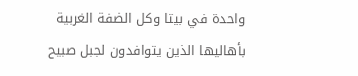واحدة في بيتا وكل الضفة الغربية بأهاليها الذين يتوافدون لجبل صبيح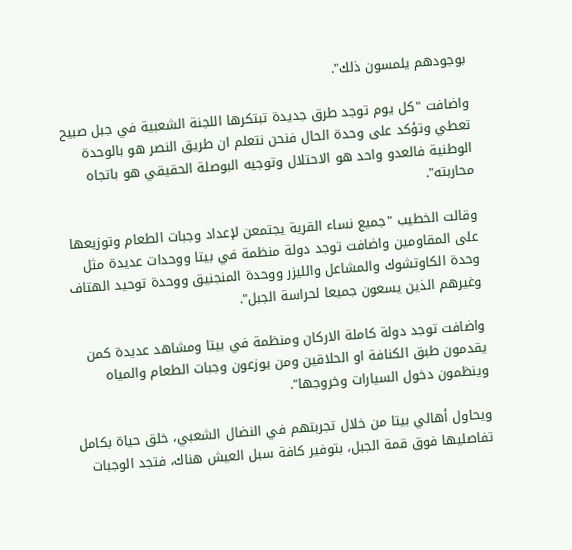بوجودهم يلمسون ذلك".

واضافت "كل يوم توجد طرق جديدة تبتكرها اللجنة الشعبية في جبل صبيح تعطي وتؤكد على وحدة الحال فنحن نتعلم ان طريق النصر هو بالوحدة الوطنية فالعدو واحد هو الاحتلال وتوجيه البوصلة الحقيقي هو باتجاه محاربته".

وقالت الخطيب "جميع نساء القرية يجتمعن لإعداد وجبات الطعام وتوزيعها على المقاومين واضافت توجد دولة منظمة في بيتا ووحدات عديدة مثل وحدة الكاوتشوك والمشاعل والليزر ووحدة المنجنيق ووحدة توحيد الهتاف وغيرهم الذين يسعون جميعا لحراسة الجبل".

واضافت توجد دولة كاملة الاركان ومنظمة في بيتا ومشاهد عديدة كمن يقدمون طبق الكنافة او الحلاقين ومن يوزعون وجبات الطعام والمياه وينظمون دخول السيارات وخروجها".

ويحاول أهالي بيتا من خلال تجربتهم في النضال الشعبي، خلق حياة بكامل تفاصليها فوق قمة الجبل، بتوفير كافة سبل العيش هناك، فتجد الوجبات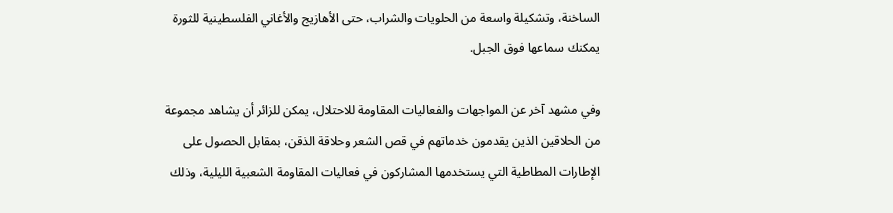الساخنة، وتشكيلة واسعة من الحلويات والشراب، حتى الأهازيج والأغاني الفلسطينية للثورة يمكنك سماعها فوق الجبل.

وفي مشهد آخر عن المواجهات والفعاليات المقاومة للاحتلال، يمكن للزائر أن يشاهد مجموعة من الحلاقين الذين يقدمون خدماتهم في قص الشعر وحلاقة الذقن، بمقابل الحصول على الإطارات المطاطية التي يستخدمها المشاركون في فعاليات المقاومة الشعبية الليلية، وذلك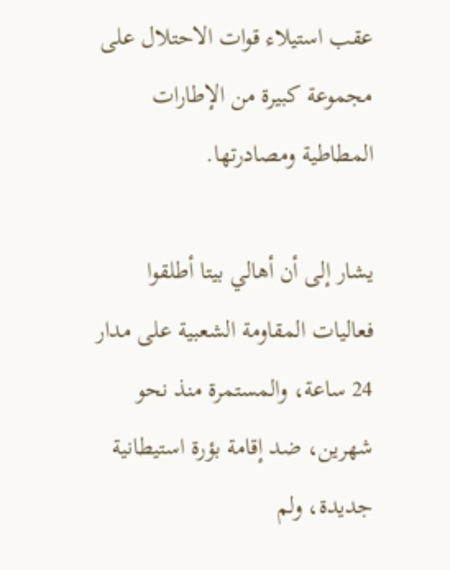عقب استيلاء قوات الاحتلال على مجموعة كبيرة من الإطارات المطاطية ومصادرتها.

يشار إلى أن أهالي بيتا أطلقوا فعاليات المقاومة الشعبية على مدار 24 ساعة، والمستمرة منذ نحو شهرين، ضد إقامة بؤرة استيطانية جديدة، ولم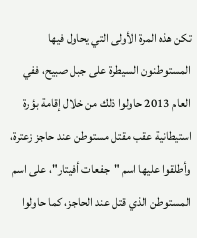تكن هذه المرة الأولى التي يحاول فيها المستوطنون السيطرة على جبل صبيح، ففي العام 2013 حاولوا ذلك من خلال إقامة بؤرة استيطانية عقب مقتل مستوطن عند حاجز زعترة، وأطلقوا عليها اسم "جفعات أفيتار"، على اسم المستوطن الذي قتل عند الحاجز، كما حاولوا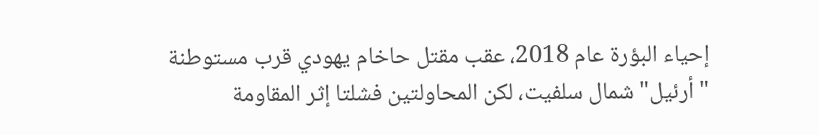إحياء البؤرة عام 2018، عقب مقتل حاخام يهودي قرب مستوطنة "أرئيل" شمال سلفيت، لكن المحاولتين فشلتا إثر المقاومة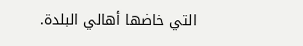التي خاضها أهالي البلدة.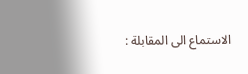الاستماع الى المقابلة :